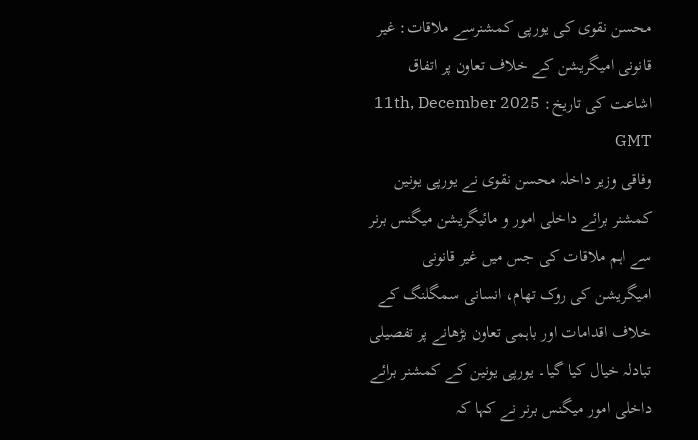محسن نقوی کی یورپی کمشنرسے ملاقات: غیر قانونی امیگریشن کے خلاف تعاون پر اتفاق
اشاعت کی تاریخ: 11th, December 2025 GMT
وفاقی وزیر داخلہ محسن نقوی نے یورپی یونین کمشنر برائے داخلی امور و مائیگریشن میگنس برنر سے اہم ملاقات کی جس میں غیر قانونی امیگریشن کی روک تھام، انسانی سمگلنگ کے خلاف اقدامات اور باہمی تعاون بڑھانے پر تفصیلی تبادلہ خیال کیا گیا۔ یورپی یونین کے کمشنر برائے داخلی امور میگنس برنر نے کہا کہ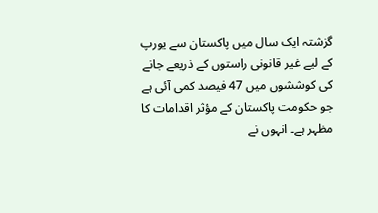گزشتہ ایک سال میں پاکستان سے یورپ کے لیے غیر قانونی راستوں کے ذریعے جانے کی کوششوں میں 47 فیصد کمی آئی ہے جو حکومت پاکستان کے مؤثر اقدامات کا مظہر ہے۔ انہوں نے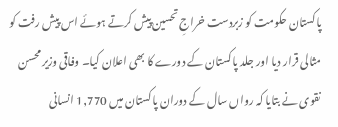پاکستان حکومت کو زبردست خراجِ تحسین پیش کرتے ہوئے اس پیش رفت کو مثالی قرار دیا اور جلد پاکستان کے دورے کا بھی اعلان کیا۔ وفاقی وزیر محسن نقوی نے بتایا کہ رواں سال کے دوران پاکستان میں 1,770 انسانی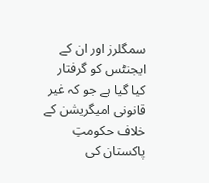سمگلرز اور ان کے ایجنٹس کو گرفتار کیا گیا ہے جو کہ غیر قانونی امیگریشن کے خلاف حکومتِ پاکستان کی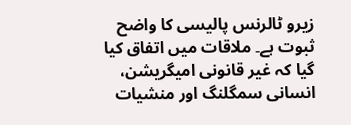زیرو ٹالرنس پالیسی کا واضح ثبوت ہے۔ ملاقات میں اتفاق کیا گیا کہ غیر قانونی امیگریشن، انسانی سمگلنگ اور منشیات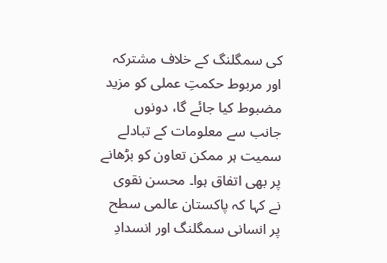کی سمگلنگ کے خلاف مشترکہ اور مربوط حکمتِ عملی کو مزید مضبوط کیا جائے گا، دونوں جانب سے معلومات کے تبادلے سمیت ہر ممکن تعاون کو بڑھانے پر بھی اتفاق ہوا۔ محسن نقوی نے کہا کہ پاکستان عالمی سطح پر انسانی سمگلنگ اور انسدادِ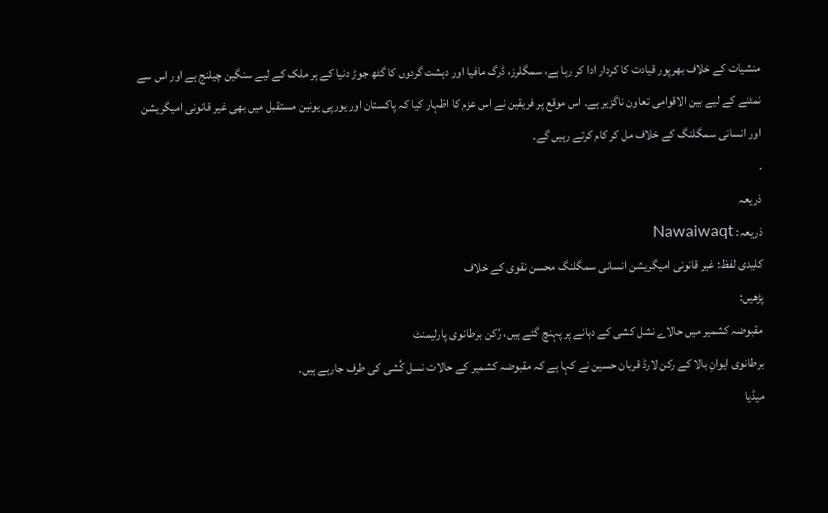منشیات کے خلاف بھرپور قیادت کا کردار ادا کر رہا ہے، سمگلرز، ڈرگ مافیا اور دہشت گردوں کا گٹھ جوڑ دنیا کے ہر ملک کے لیے سنگین چیلنج ہے اور اس سے نمٹنے کے لیے بین الاقوامی تعاون ناگزیر ہے۔ اس موقع پر فریقین نے اس عزم کا اظہار کیا کہ پاکستان اور یورپی یونین مستقبل میں بھی غیر قانونی امیگریشن اور انسانی سمگلنگ کے خلاف مل کر کام کرتے رہیں گے۔
.
ذریعہ
ذریعہ: Nawaiwaqt
کلیدی لفظ: غیر قانونی امیگریشن انسانی سمگلنگ محسن نقوی کے خلاف
پڑھیں:
مقبوضہ کشمیر میں حالاے نشل کشی کے دہانے پر پہنچ گئے ہیں، رُکن برطانوی پارلیمنٹ
برطانوی ایوانِ بالا کے رکن لارڈ قربان حسین نے کہا ہے کہ مقبوضہ کشمیر کے حالات نسل کُشی کی طرف جارہے ہیں۔
میڈیا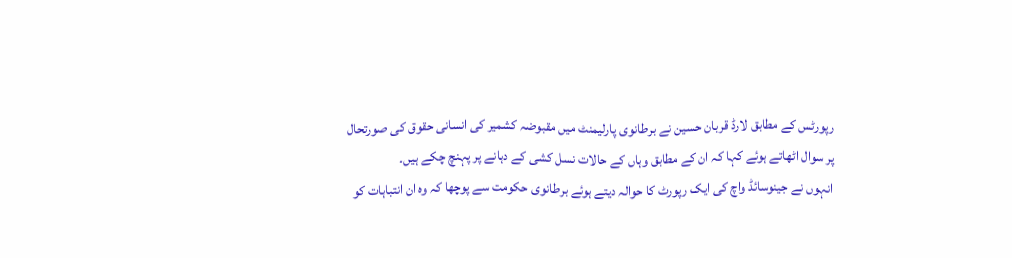رپورٹس کے مطابق لارڈ قربان حسین نے برطانوی پارلیمنٹ میں مقبوضہ کشمیر کی انسانی حقوق کی صورتحال پر سوال اٹھاتے ہوئے کہا کہ ان کے مطابق وہاں کے حالات نسل کشی کے دہانے پر پہنچ چکے ہیں۔
انہوں نے جینوسائڈ واچ کی ایک رپورٹ کا حوالہ دیتے ہوئے برطانوی حکومت سے پوچھا کہ وہ ان انتباہات کو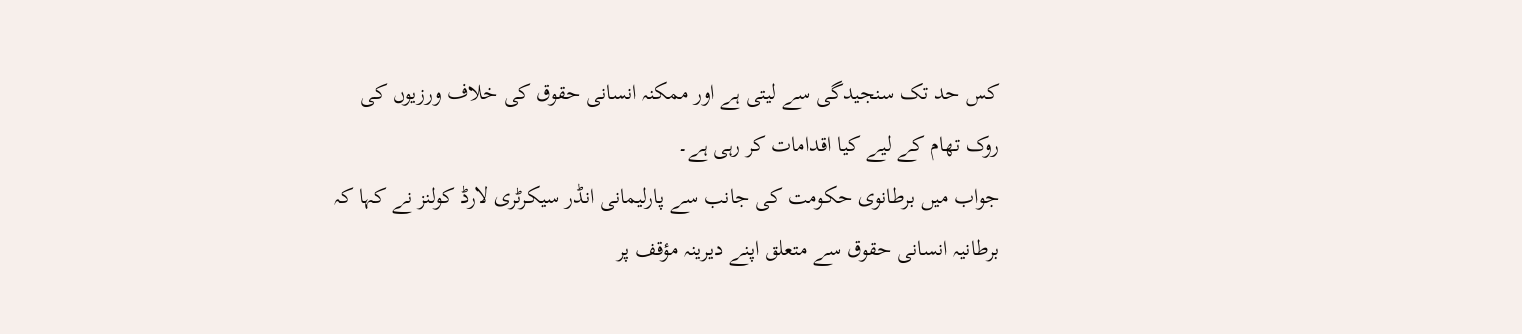کس حد تک سنجیدگی سے لیتی ہے اور ممکنہ انسانی حقوق کی خلاف ورزیوں کی روک تھام کے لیے کیا اقدامات کر رہی ہے۔
جواب میں برطانوی حکومت کی جانب سے پارلیمانی انڈر سیکرٹری لارڈ کولنز نے کہا کہ برطانیہ انسانی حقوق سے متعلق اپنے دیرینہ مؤقف پر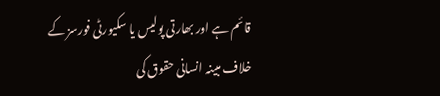قائم ہے اور بھارتی پولیس یا سکیورٹی فورسز کے خلاف مبینہ انسانی حقوق کی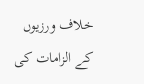خلاف ورزیوں کے الزامات کی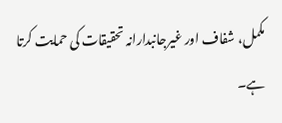مکمل، شفاف اور غیرجانبدارانہ تحقیقات کی حمایت کرتا ہے۔